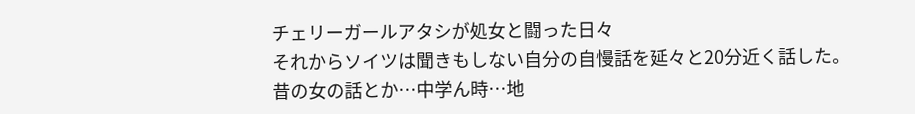チェリーガールアタシが処女と闘った日々
それからソイツは聞きもしない自分の自慢話を延々と20分近く話した。
昔の女の話とか…中学ん時…地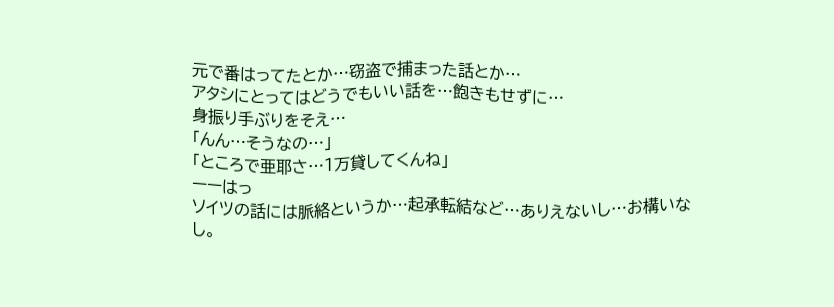元で番はってたとか…窃盗で捕まった話とか…
アタシにとってはどうでもいい話を…飽きもせずに…
身振り手ぶりをそえ…
「んん…そうなの…」
「ところで亜耶さ…1万貸してくんね」
ーーはっ
ソイツの話には脈絡というか…起承転結など…ありえないし…お構いなし。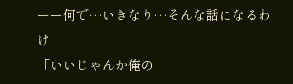ーー何で…いきなり…そんな話になるわけ
「いいじゃんか俺の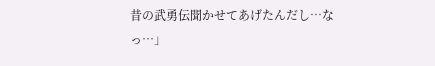昔の武勇伝聞かせてあげたんだし…なっ…」